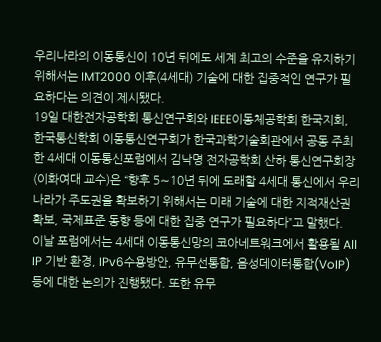우리나라의 이동통신이 10년 뒤에도 세계 최고의 수준을 유지하기 위해서는 IMT2000 이후(4세대) 기술에 대한 집중적인 연구가 필요하다는 의견이 제시됐다.
19일 대한전자공학회 통신연구회와 IEEE이동체공학회 한국지회, 한국통신학회 이동통신연구회가 한국과학기술회관에서 공동 주최한 4세대 이동통신포럼에서 김낙명 전자공학회 산하 통신연구회장(이화여대 교수)은 “향후 5∼10년 뒤에 도래할 4세대 통신에서 우리나라가 주도권을 확보하기 위해서는 미래 기술에 대한 지적재산권 확보, 국제표준 동향 등에 대한 집중 연구가 필요하다”고 말했다.
이날 포럼에서는 4세대 이동통신망의 코아네트워크에서 활용될 All IP 기반 환경, IPv6수용방안, 유무선통합, 음성데이터통합(VoIP) 등에 대한 논의가 진행됐다. 또한 유무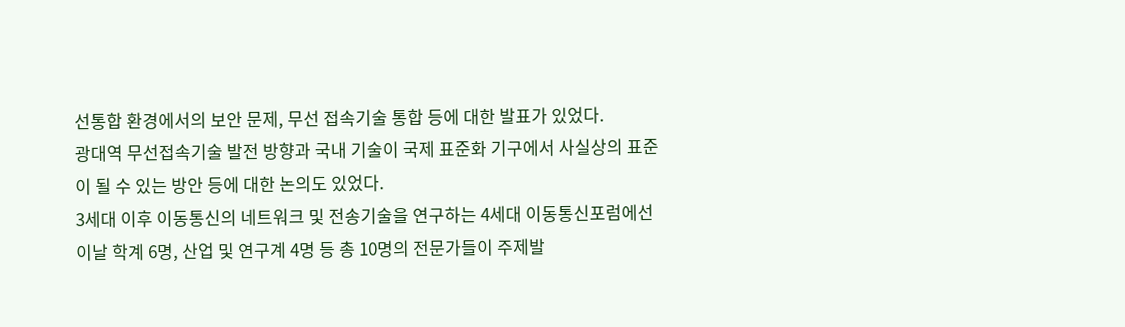선통합 환경에서의 보안 문제, 무선 접속기술 통합 등에 대한 발표가 있었다.
광대역 무선접속기술 발전 방향과 국내 기술이 국제 표준화 기구에서 사실상의 표준이 될 수 있는 방안 등에 대한 논의도 있었다.
3세대 이후 이동통신의 네트워크 및 전송기술을 연구하는 4세대 이동통신포럼에선 이날 학계 6명, 산업 및 연구계 4명 등 총 10명의 전문가들이 주제발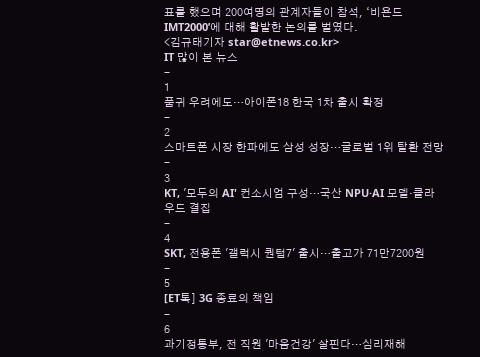표를 했으며 200여명의 관계자들이 참석, ‘비욘드 IMT2000’에 대해 활발한 논의를 벌였다.
<김규태기자 star@etnews.co.kr>
IT 많이 본 뉴스
-
1
품귀 우려에도…아이폰18 한국 1차 출시 확정
-
2
스마트폰 시장 한파에도 삼성 성장…글로벌 1위 탈환 전망
-
3
KT, '모두의 AI' 컨소시엄 구성…국산 NPU·AI 모델·클라우드 결집
-
4
SKT, 전용폰 '갤럭시 퀀텀7' 출시…출고가 71만7200원
-
5
[ET톡] 3G 종료의 책임
-
6
과기정통부, 전 직원 '마음건강' 살핀다…심리재해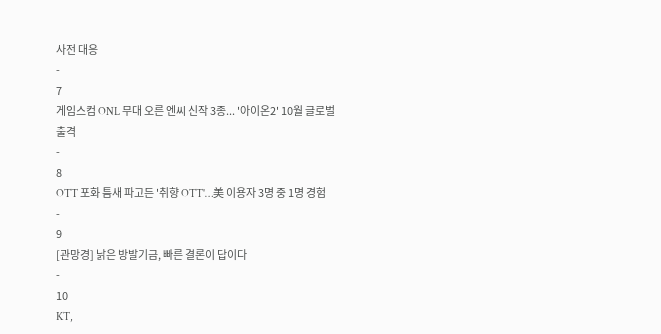사전 대응
-
7
게임스컴 ONL 무대 오른 엔씨 신작 3종... '아이온2' 10월 글로벌 출격
-
8
OTT 포화 틈새 파고든 '취향 OTT'…美 이용자 3명 중 1명 경험
-
9
[관망경] 낡은 방발기금, 빠른 결론이 답이다
-
10
KT,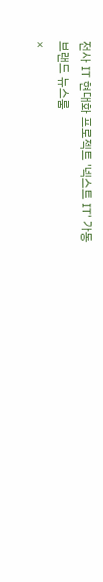전사 IT 현대화 프로젝트 '넥스트 IT' 가동
브랜드 뉴스룸
×